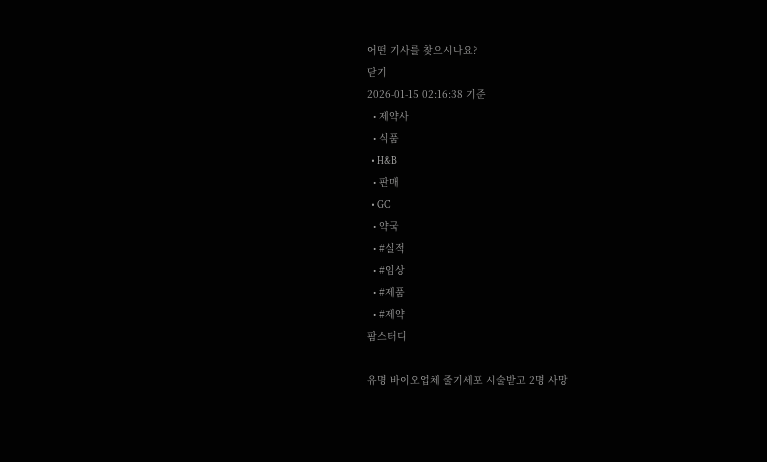어떤 기사를 찾으시나요?
닫기
2026-01-15 02:16:38 기준
  • 제약사
  • 식품
  • H&B
  • 판매
  • GC
  • 약국
  • #실적
  • #임상
  • #제품
  • #제약
팜스터디

유명 바이오업체 줄기세포 시술받고 2명 사망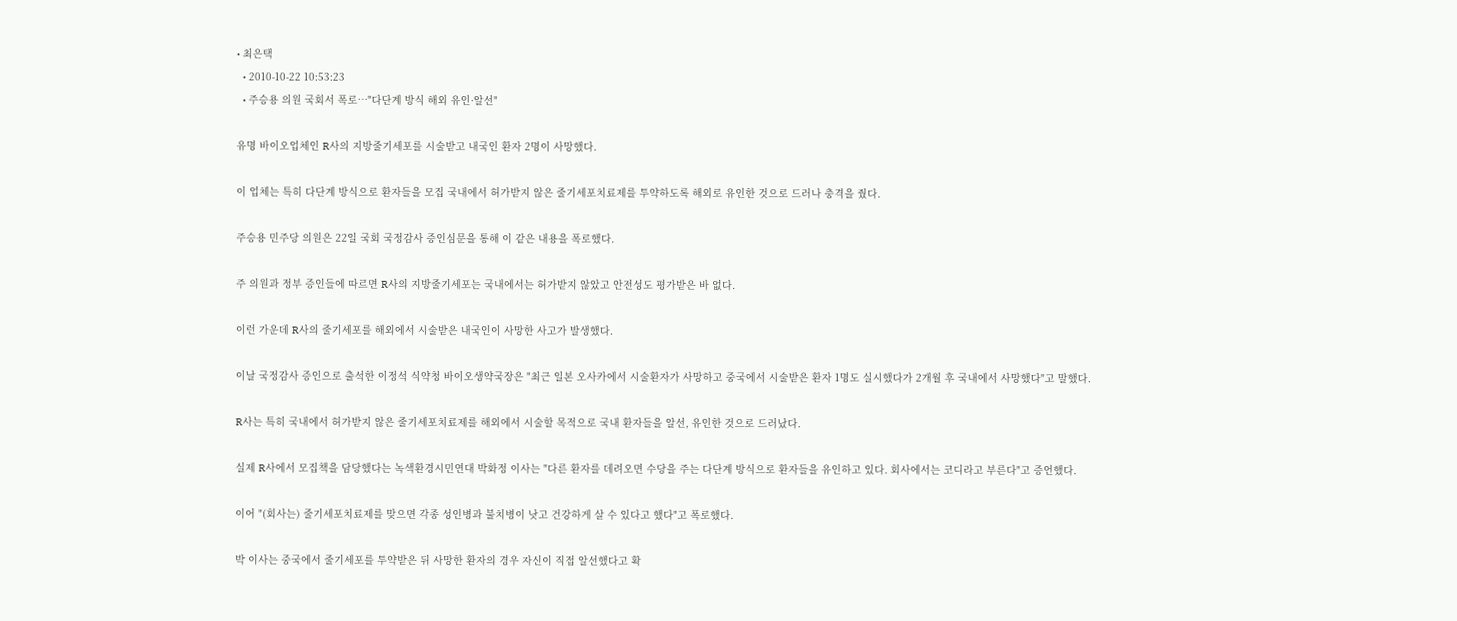• 최은택
  • 2010-10-22 10:53:23
  • 주승용 의원 국회서 폭로…"다단계 방식 해외 유인·알선"

유명 바이오업체인 R사의 지방줄기세포를 시술받고 내국인 환자 2명이 사망했다.

이 업체는 특히 다단계 방식으로 환자들을 모집 국내에서 허가받지 않은 줄기세포치료제를 투약하도록 해외로 유인한 것으로 드러나 충격을 줬다.

주승용 민주당 의원은 22일 국회 국정감사 증인심문을 통해 이 같은 내용을 폭로했다.

주 의원과 정부 증인들에 따르면 R사의 지방줄기세포는 국내에서는 허가받지 않았고 안전성도 평가받은 바 없다.

이런 가운데 R사의 줄기세포를 해외에서 시술받은 내국인이 사망한 사고가 발생했다.

이날 국정감사 증인으로 출석한 이정석 식약청 바이오생약국장은 "최근 일본 오사카에서 시술환자가 사망하고 중국에서 시술받은 환자 1명도 실시했다가 2개월 후 국내에서 사망했다"고 말했다.

R사는 특히 국내에서 허가받지 않은 줄기세포치료제를 해외에서 시술할 목적으로 국내 환자들을 알선, 유인한 것으로 드러났다.

실제 R사에서 모집책을 담당했다는 녹색환경시민연대 박화정 이사는 "다른 환자를 데려오면 수당을 주는 다단계 방식으로 환자들을 유인하고 있다. 회사에서는 코디라고 부른다"고 증언했다.

이어 "(회사는) 줄기세포치료제를 맞으면 각종 성인병과 불치병이 낫고 건강하게 살 수 있다고 했다"고 폭로했다.

박 이사는 중국에서 줄기세포를 투약받은 뒤 사망한 환자의 경우 자신이 직접 알선했다고 확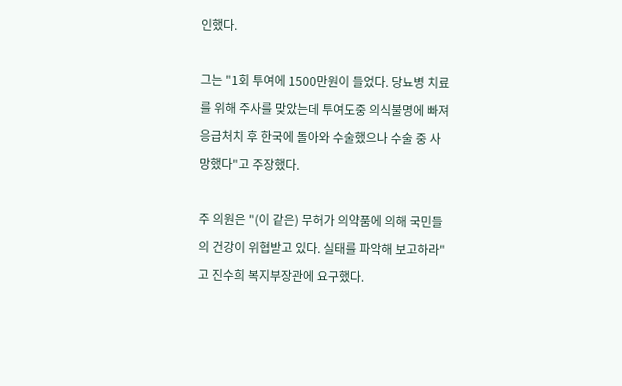인했다.

그는 "1회 투여에 1500만원이 들었다. 당뇨병 치료를 위해 주사를 맞았는데 투여도중 의식불명에 빠져 응급처치 후 한국에 돌아와 수술했으나 수술 중 사망했다"고 주장했다.

주 의원은 "(이 같은) 무허가 의약품에 의해 국민들의 건강이 위협받고 있다. 실태를 파악해 보고하라"고 진수희 복지부장관에 요구했다.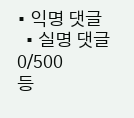• 익명 댓글
  • 실명 댓글
0/500
등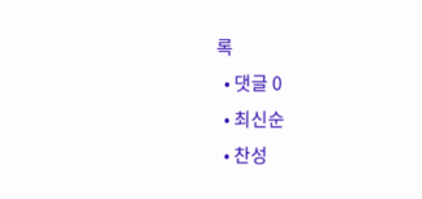록
  • 댓글 0
  • 최신순
  • 찬성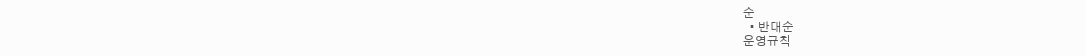순
  • 반대순
운영규칙